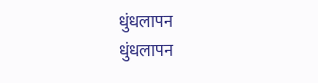धुंधलापन
धुंधलापन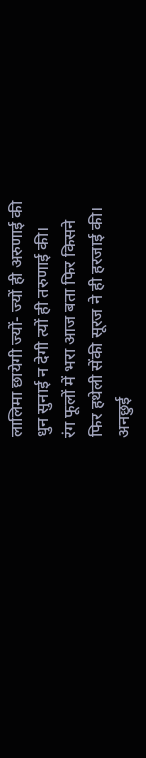लालिमा छायेगी ज्यों- ज्यों ही अरुणाई की
धुन सुनाई न देगी त्यों ही तरुणाई की।
रंग फूलों में भरा आज बता फिर किसने
फिर हथेली सेंकी सूरज ने ही हरजाई की।
अनछुई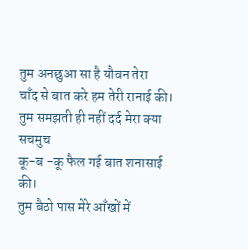तुम अनछुआ सा है यौवन तेरा
चाँद से बात करे हम तेरी रानाई की।
तुम समझती ही नहीं दर्द मेरा क्या सचमुच
कू-ब -कू फैल गई बात शनासाई की।
तुम बैठो पास मेरे आँखों में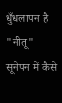धुँधलापन है
"नीतू" सूनेपन में कैसे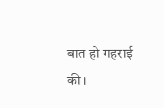बात हो गहराई की।